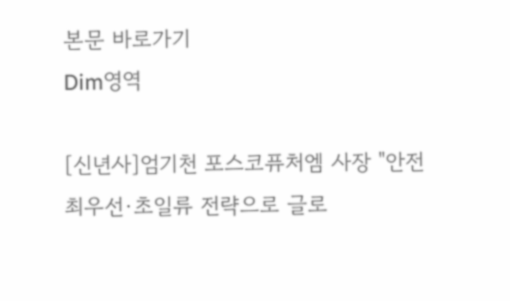본문 바로가기
Dim영역

[신년사]엄기천 포스코퓨처엠 사장 "안전 최우선·초일류 전략으로 글로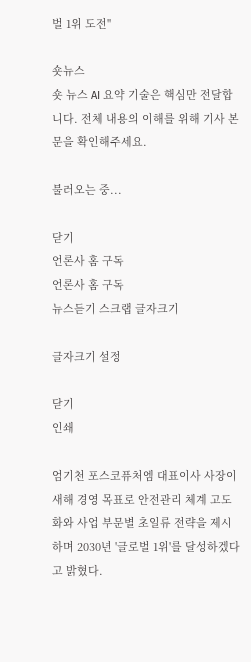벌 1위 도전"

숏뉴스
숏 뉴스 AI 요약 기술은 핵심만 전달합니다. 전체 내용의 이해를 위해 기사 본문을 확인해주세요.

불러오는 중...

닫기
언론사 홈 구독
언론사 홈 구독
뉴스듣기 스크랩 글자크기

글자크기 설정

닫기
인쇄

엄기천 포스코퓨처엠 대표이사 사장이 새해 경영 목표로 안전관리 체계 고도화와 사업 부문별 초일류 전략을 제시하며 2030년 '글로벌 1위'를 달성하겠다고 밝혔다.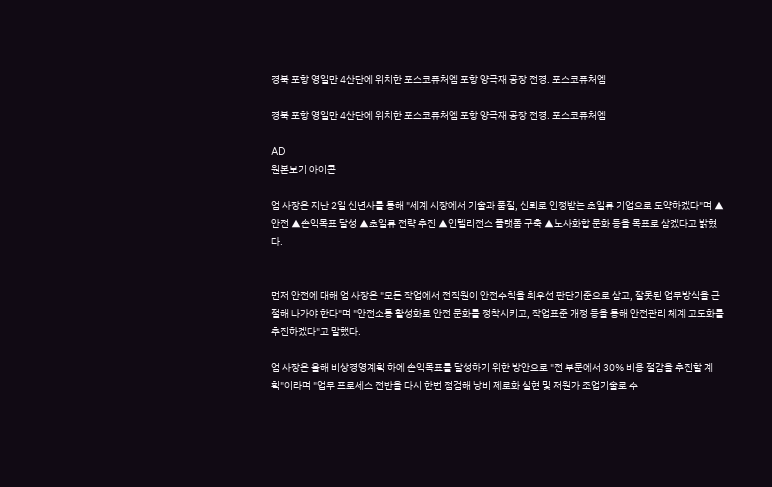경북 포항 영일만 4산단에 위치한 포스코퓨처엠 포항 양극재 공장 전경. 포스코퓨처엠

경북 포항 영일만 4산단에 위치한 포스코퓨처엠 포항 양극재 공장 전경. 포스코퓨처엠

AD
원본보기 아이콘

엄 사장은 지난 2일 신년사를 통해 "세계 시장에서 기술과 품질, 신뢰로 인정받는 초일류 기업으로 도약하겠다"며 ▲안전 ▲손익목표 달성 ▲초일류 전략 추진 ▲인텔리전스 플랫폼 구축 ▲노사화합 문화 등을 목표로 삼겠다고 밝혔다.


먼저 안전에 대해 엄 사장은 "모든 작업에서 전직원이 안전수칙을 최우선 판단기준으로 삼고, 잘못된 업무방식을 근절해 나가야 한다"며 "안전소통 활성화로 안전 문화를 정착시키고, 작업표준 개정 등을 통해 안전관리 체계 고도화를 추진하겠다"고 말했다.

엄 사장은 올해 비상경영계획 하에 손익목표를 달성하기 위한 방안으로 "전 부문에서 30% 비용 절감을 추진할 계획"이라며 "업무 프로세스 전반을 다시 한번 점검해 낭비 제로화 실현 및 저원가 조업기술로 수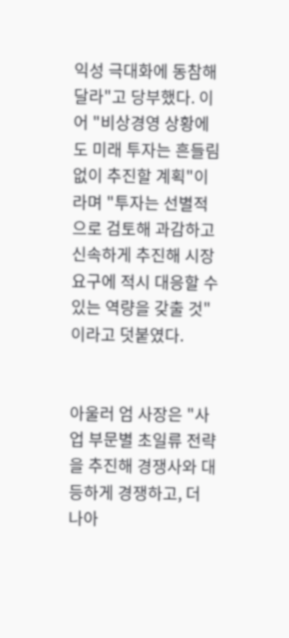익성 극대화에 동참해달라"고 당부했다. 이어 "비상경영 상황에도 미래 투자는 흔들림 없이 추진할 계획"이라며 "투자는 선별적으로 검토해 과감하고 신속하게 추진해 시장 요구에 적시 대응할 수 있는 역량을 갖출 것"이라고 덧붙였다.


아울러 엄 사장은 "사업 부문별 초일류 전략을 추진해 경쟁사와 대등하게 경쟁하고, 더 나아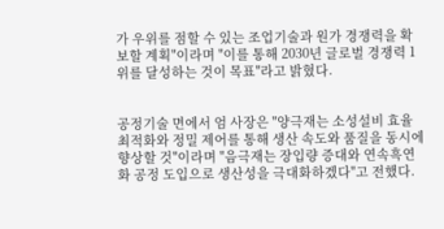가 우위를 점할 수 있는 조업기술과 원가 경쟁력을 확보할 계획"이라며 "이를 통해 2030년 글로벌 경쟁력 1위를 달성하는 것이 목표"라고 밝혔다.


공정기술 면에서 엄 사장은 "양극재는 소성설비 효율 최적화와 정밀 제어를 통해 생산 속도와 품질을 동시에 향상할 것"이라며 "음극재는 장입량 증대와 연속흑연화 공정 도입으로 생산성을 극대화하겠다"고 전했다.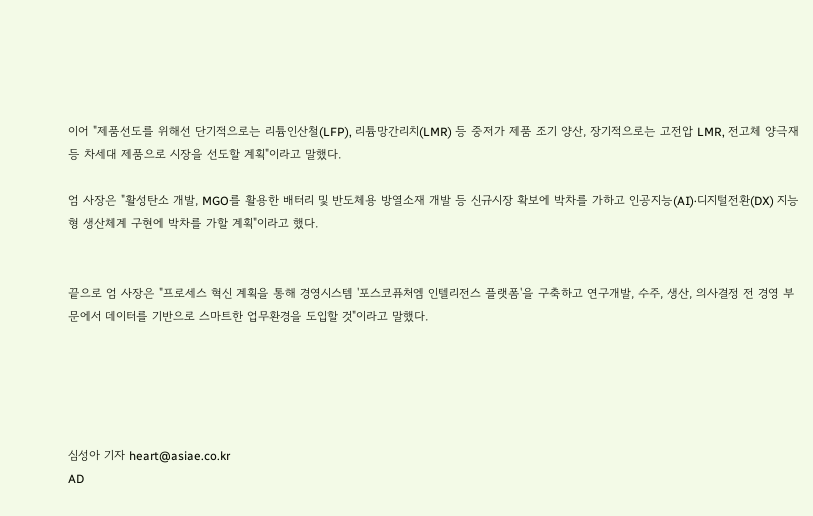이어 "제품선도를 위해선 단기적으로는 리튬인산철(LFP), 리튬망간리치(LMR) 등 중저가 제품 조기 양산, 장기적으로는 고전압 LMR, 전고체 양극재 등 차세대 제품으로 시장을 선도할 계획"이라고 말했다.

엄 사장은 "활성탄소 개발, MGO를 활용한 배터리 및 반도체용 방열소재 개발 등 신규시장 확보에 박차를 가하고 인공지능(AI)·디지털전환(DX) 지능형 생산체계 구현에 박차를 가할 계획"이라고 했다.


끝으로 엄 사장은 "프로세스 혁신 계획을 통해 경영시스템 '포스코퓨처엠 인텔리전스 플랫폼'을 구축하고 연구개발, 수주, 생산, 의사결정 전 경영 부문에서 데이터를 기반으로 스마트한 업무환경을 도입할 것"이라고 말했다.





심성아 기자 heart@asiae.co.kr
AD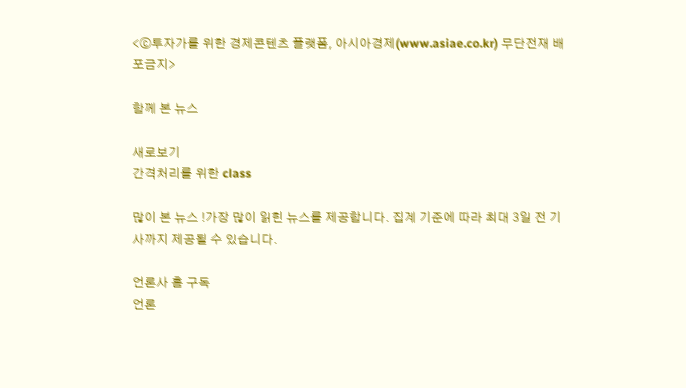<ⓒ투자가를 위한 경제콘텐츠 플랫폼, 아시아경제(www.asiae.co.kr) 무단전재 배포금지>

함께 본 뉴스

새로보기
간격처리를 위한 class

많이 본 뉴스 !가장 많이 읽힌 뉴스를 제공합니다. 집계 기준에 따라 최대 3일 전 기사까지 제공될 수 있습니다.

언론사 홈 구독
언론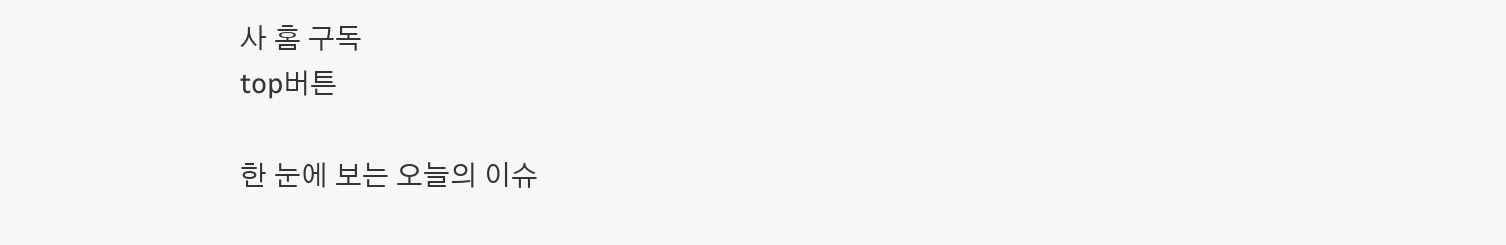사 홈 구독
top버튼

한 눈에 보는 오늘의 이슈